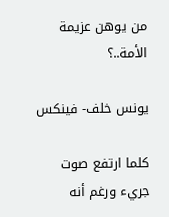من يوهن عزيمة الأمة..؟

يونس خلف- فينكس

كلما ارتفع صوت جريء ورغم أنه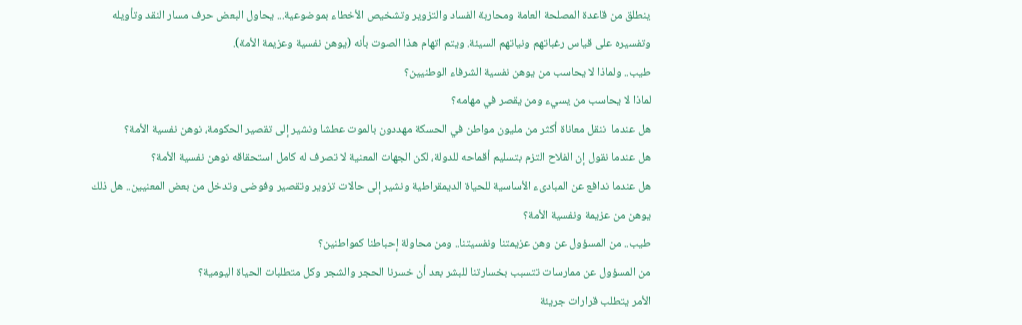ينطلق من قاعدة المصلحة العامة ومحاربة الفساد والتزوير وتشخيص الأخطاء بموضوعية... يحاول البعض حرف مسار النقد وتأويله وتفسيره على قياس رغباتهم ونياتهم السيئة. ويتم اتهام هذا الصوت بأنه (يوهن نفسية وعزيمة الأمة).
طيب.. ولماذا لا يحاسب من يوهن نفسية الشرفاء الوطنيين؟
لماذا لا يحاسب من يسيء ومن يقصر في مهامه؟
هل عندما  ننقل معاناة أكثر من مليون مواطن في الحسكة مهددون بالموت عطشا ونشير إلى تقصير الحكومة، نوهن نفسية الأمة؟
هل عندما نقول إن الفلاح التزم بتسليم أقماحه للدولة، لكن الجهات المعنية لا تصرف له كامل استحقاقه نوهن نفسية الأمة؟
هل عندما ندافع عن المبادىء الأساسية للحياة الديمقراطية ونشير إلى حالات تزوير وتقصير وفوضى وتدخل من بعض المعنيين.. هل ذلك يوهن من عزيمة ونفسية الأمة؟
طيب.. من المسؤول عن وهن عزيمتنا ونفسيتنا.. ومن محاولة إحباطنا كمواطنين؟
من المسؤول عن ممارسات تتسبب بخسارتنا للبشر بعد أن خسرنا الحجر والشجر وكل متطلبات الحياة اليومية؟
الأمر يتطلب قرارات جريئة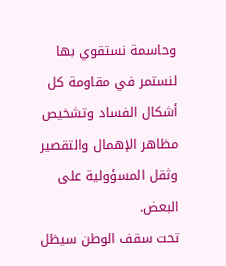وحاسمة نستقوي بها لنستمر في مقاومة كل أشكال الفساد وتشخيص مظاهر الإهمال والتقصير وثقل المسؤولية على البعض.
تحت سقف الوطن سيظل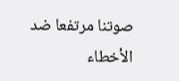صوتنا مرتفعا ضد الأخطاء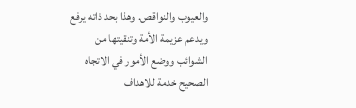والعيوب والنواقص. وهذا بحد ذاته يرفع ويدعم عزيمة الأمة وتنقيتها من الشوائب ووضع الأمور في الاتجاه الصحيح خدمة للاهداف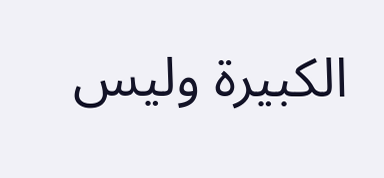الكبيرة وليس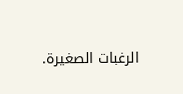الرغبات الصغيرة.